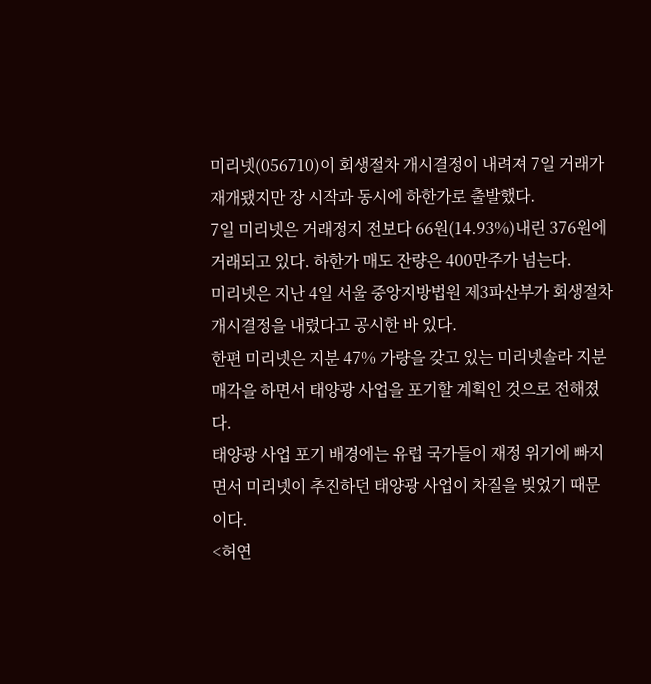미리넷(056710)이 회생절차 개시결정이 내려져 7일 거래가 재개됐지만 장 시작과 동시에 하한가로 출발했다.
7일 미리넷은 거래정지 전보다 66원(14.93%)내린 376원에 거래되고 있다. 하한가 매도 잔량은 400만주가 넘는다.
미리넷은 지난 4일 서울 중앙지방법원 제3파산부가 회생절차 개시결정을 내렸다고 공시한 바 있다.
한편 미리넷은 지분 47% 가량을 갖고 있는 미리넷솔라 지분 매각을 하면서 태양광 사업을 포기할 계획인 것으로 전해졌다.
태양광 사업 포기 배경에는 유럽 국가들이 재정 위기에 빠지면서 미리넷이 추진하던 태양광 사업이 차질을 빚었기 때문이다.
<허연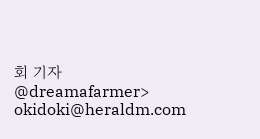회 기자 @dreamafarmer> okidoki@heraldm.com